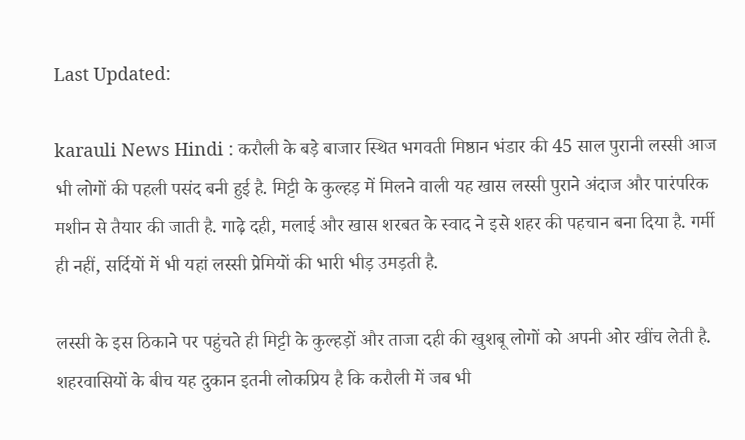Last Updated:

karauli News Hindi : करौली के बड़े बाजार स्थित भगवती मिष्ठान भंडार की 45 साल पुरानी लस्सी आज भी लोगों की पहली पसंद बनी हुई है. मिट्टी के कुल्हड़ में मिलने वाली यह खास लस्सी पुराने अंदाज और पारंपरिक मशीन से तैयार की जाती है. गाढ़े दही, मलाई और खास शरबत के स्वाद ने इसे शहर की पहचान बना दिया है. गर्मी ही नहीं, सर्दियों में भी यहां लस्सी प्रेमियों की भारी भीड़ उमड़ती है.

लस्सी के इस ठिकाने पर पहुंचते ही मिट्टी के कुल्हड़ों और ताजा दही की खुशबू लोगों को अपनी ओर खींच लेती है. शहरवासियों के बीच यह दुकान इतनी लोकप्रिय है कि करौली में जब भी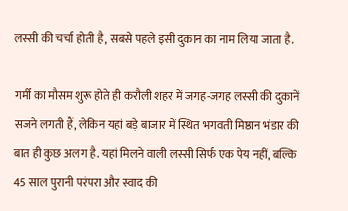लस्सी की चर्चा होती है, सबसे पहले इसी दुकान का नाम लिया जाता है.

गर्मी का मौसम शुरू होते ही करौली शहर में जगह-जगह लस्सी की दुकानें सजने लगती हैं, लेकिन यहां बड़े बाजार में स्थित भगवती मिष्ठान भंडार की बात ही कुछ अलग है. यहां मिलने वाली लस्सी सिर्फ एक पेय नहीं, बल्कि 45 साल पुरानी परंपरा और स्वाद की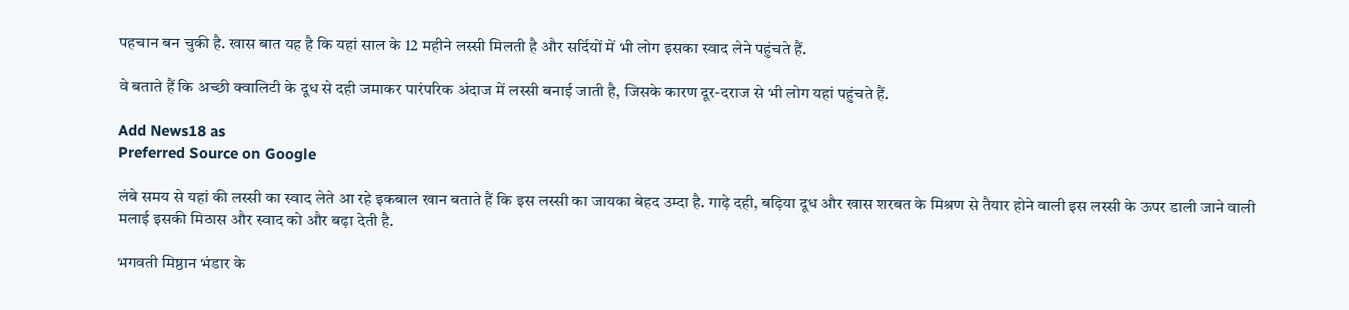पहचान बन चुकी है. खास बात यह है कि यहां साल के 12 महीने लस्सी मिलती है और सर्दियों में भी लोग इसका स्वाद लेने पहुंचते हैं.

वे बताते हैं कि अच्छी क्वालिटी के दूध से दही जमाकर पारंपरिक अंदाज में लस्सी बनाई जाती है, जिसके कारण दूर-दराज से भी लोग यहां पहुंचते हैं.

Add News18 as
Preferred Source on Google

लंबे समय से यहां की लस्सी का स्वाद लेते आ रहे इकबाल खान बताते हैं कि इस लस्सी का जायका बेहद उम्दा है. गाढ़े दही, बढ़िया दूध और खास शरबत के मिश्रण से तैयार होने वाली इस लस्सी के ऊपर डाली जाने वाली मलाई इसकी मिठास और स्वाद को और बढ़ा देती है.

भगवती मिष्ठान भंडार के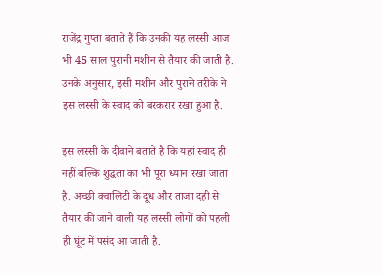राजेंद्र गुप्ता बताते हैं कि उनकी यह लस्सी आज भी 45 साल पुरानी मशीन से तैयार की जाती है. उनके अनुसार, इसी मशीन और पुराने तरीके ने इस लस्सी के स्वाद को बरकरार रखा हुआ है.

इस लस्सी के दीवाने बताते है कि यहां स्वाद ही नहीं बल्कि शुद्धता का भी पूरा ध्यान रखा जाता है. अच्छी क्वालिटी के दूध और ताजा दही से तैयार की जाने वाली यह लस्सी लोगों को पहली ही घूंट में पसंद आ जाती है.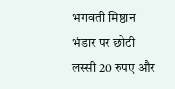भगवती मिष्ठान भंडार पर छोटी लस्सी 20 रुपए और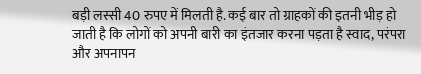बड़ी लस्सी 40 रुपए में मिलती है. कई बार तो ग्राहकों की इतनी भीड़ हो जाती है कि लोगों को अपनी बारी का इंतजार करना पड़ता है स्वाद, परंपरा और अपनापन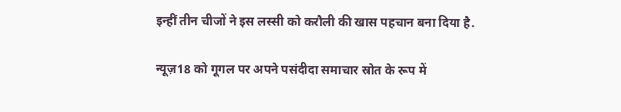इन्हीं तीन चीजों ने इस लस्सी को करौली की खास पहचान बना दिया है.

न्यूज़18 को गूगल पर अपने पसंदीदा समाचार स्रोत के रूप में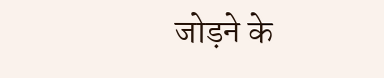जोड़ने के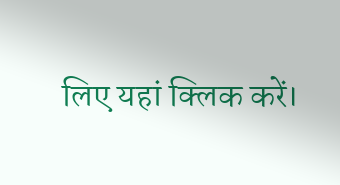लिए यहां क्लिक करें।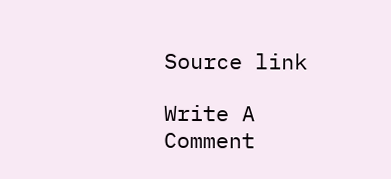Source link

Write A Comment